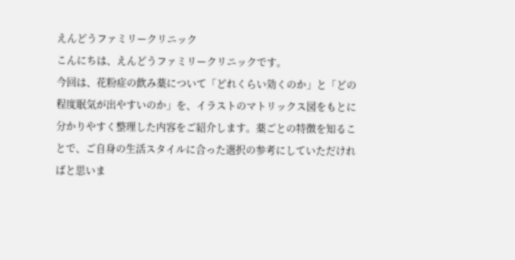えんどうファミリークリニック
こんにちは、えんどうファミリークリニックです。
今回は、花粉症の飲み薬について「どれくらい効くのか」と「どの程度眠気が出やすいのか」を、イラストのマトリックス図をもとに分かりやすく整理した内容をご紹介します。薬ごとの特徴を知ることで、ご自身の生活スタイルに合った選択の参考にしていただければと思いま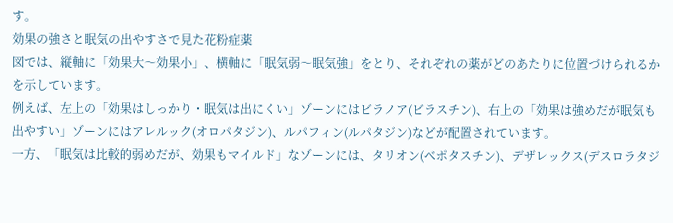す。
効果の強さと眠気の出やすさで見た花粉症薬
図では、縦軸に「効果大〜効果小」、横軸に「眠気弱〜眠気強」をとり、それぞれの薬がどのあたりに位置づけられるかを示しています。
例えば、左上の「効果はしっかり・眠気は出にくい」ゾーンにはビラノア(ビラスチン)、右上の「効果は強めだが眠気も出やすい」ゾーンにはアレルック(オロパタジン)、ルパフィン(ルパタジン)などが配置されています。
一方、「眠気は比較的弱めだが、効果もマイルド」なゾーンには、タリオン(ベポタスチン)、デザレックス(デスロラタジ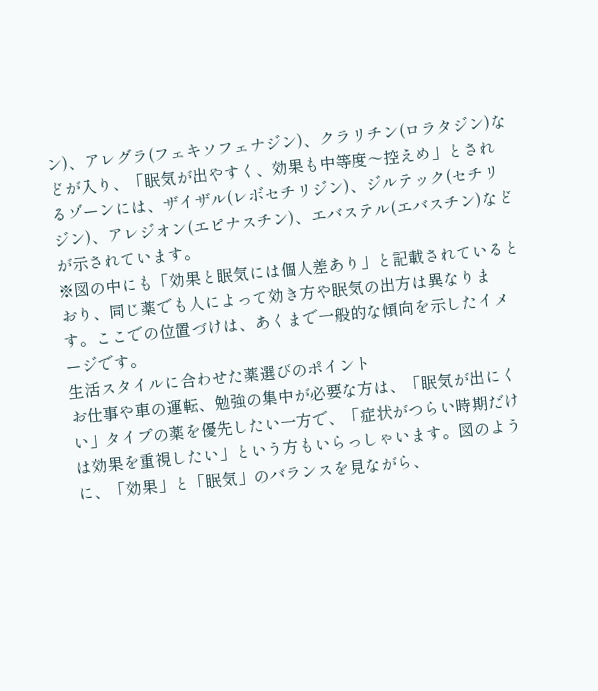ン)、アレグラ(フェキソフェナジン)、クラリチン(ロラタジン)などが入り、「眠気が出やすく、効果も中等度〜控えめ」とされるゾーンには、ザイザル(レボセチリジン)、ジルテック(セチリジン)、アレジオン(エピナスチン)、エバステル(エバスチン)などが示されています。
※図の中にも「効果と眠気には個人差あり」と記載されているとおり、同じ薬でも人によって効き方や眠気の出方は異なります。ここでの位置づけは、あくまで一般的な傾向を示したイメージです。
生活スタイルに合わせた薬選びのポイント
お仕事や車の運転、勉強の集中が必要な方は、「眠気が出にくい」タイプの薬を優先したい一方で、「症状がつらい時期だけは効果を重視したい」という方もいらっしゃいます。図のように、「効果」と「眠気」のバランスを見ながら、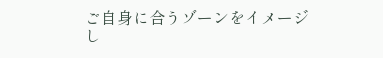ご自身に合うゾーンをイメージし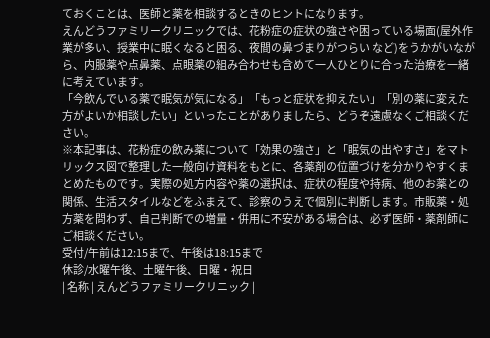ておくことは、医師と薬を相談するときのヒントになります。
えんどうファミリークリニックでは、花粉症の症状の強さや困っている場面(屋外作業が多い、授業中に眠くなると困る、夜間の鼻づまりがつらい など)をうかがいながら、内服薬や点鼻薬、点眼薬の組み合わせも含めて一人ひとりに合った治療を一緒に考えています。
「今飲んでいる薬で眠気が気になる」「もっと症状を抑えたい」「別の薬に変えた方がよいか相談したい」といったことがありましたら、どうぞ遠慮なくご相談ください。
※本記事は、花粉症の飲み薬について「効果の強さ」と「眠気の出やすさ」をマトリックス図で整理した一般向け資料をもとに、各薬剤の位置づけを分かりやすくまとめたものです。実際の処方内容や薬の選択は、症状の程度や持病、他のお薬との関係、生活スタイルなどをふまえて、診察のうえで個別に判断します。市販薬・処方薬を問わず、自己判断での増量・併用に不安がある場合は、必ず医師・薬剤師にご相談ください。
受付/午前は12:15まで、午後は18:15まで
休診/水曜午後、土曜午後、日曜・祝日
| 名称 | えんどうファミリークリニック |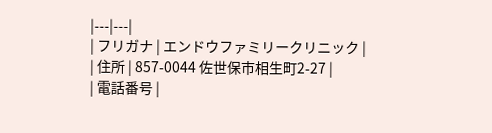|---|---|
| フリガナ | エンドウファミリークリニック |
| 住所 | 857-0044 佐世保市相生町2-27 |
| 電話番号 |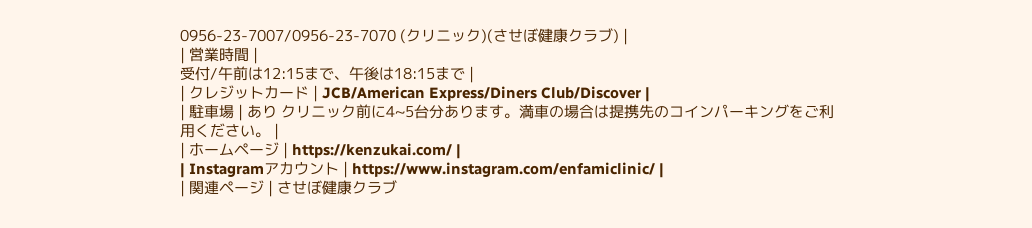0956-23-7007/0956-23-7070 (クリニック)(させぼ健康クラブ) |
| 営業時間 |
受付/午前は12:15まで、午後は18:15まで |
| クレジットカード | JCB/American Express/Diners Club/Discover |
| 駐車場 | あり クリニック前に4~5台分あります。満車の場合は提携先のコインパーキングをご利用ください。 |
| ホームページ | https://kenzukai.com/ |
| Instagramアカウント | https://www.instagram.com/enfamiclinic/ |
| 関連ページ | させぼ健康クラブ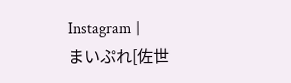Instagram |
まいぷれ[佐世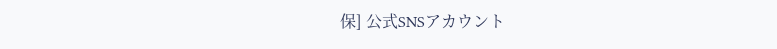保] 公式SNSアカウント